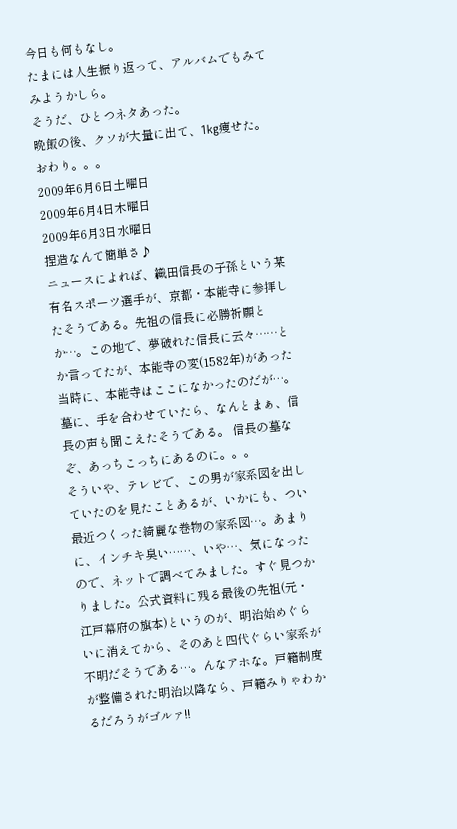今日も何もなし。
たまには人生振り返って、アルバムでもみてみようかしら。
そうだ、ひとつネタあった。
晩飯の後、クソが大量に出て、1kg痩せた。
おわり。。。
2009年6月6日土曜日
2009年6月4日木曜日
2009年6月3日水曜日
捏造なんて簡単さ♪
ニュースによれば、織田信長の子孫という某有名スポーツ選手が、京都・本能寺に参拝したそうである。先祖の信長に必勝祈願とか…。この地で、夢破れた信長に云々……とか言ってたが、本能寺の変(1582年)があった当時に、本能寺はここになかったのだが…。墓に、手を合わせていたら、なんとまぁ、信長の声も聞こえたそうである。 信長の墓なぞ、あっちこっちにあるのに。。。
そういや、テレビで、この男が家系図を出していたのを見たことあるが、いかにも、つい最近つくった綺麗な巻物の家系図…。あまりに、インチキ臭い……、いや…、気になったので、ネットで調べてみました。すぐ見つかりました。公式資料に残る最後の先祖(元・江戸幕府の旗本)というのが、明治始めぐらいに消えてから、そのあと四代ぐらい家系が不明だそうである…。んなアホな。戸籍制度が整備された明治以降なら、戸籍みりゃわかるだろうがゴルァ!!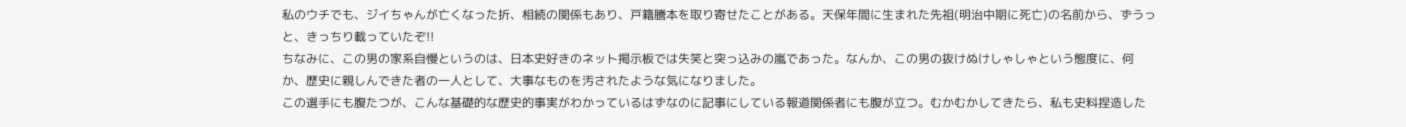私のウチでも、ジイちゃんが亡くなった折、相続の関係もあり、戸籍謄本を取り寄せたことがある。天保年間に生まれた先祖(明治中期に死亡)の名前から、ずうっと、きっちり載っていたぞ!!
ちなみに、この男の家系自慢というのは、日本史好きのネット掲示板では失笑と突っ込みの嵐であった。なんか、この男の抜けぬけしゃしゃという態度に、何か、歴史に親しんできた者の一人として、大事なものを汚されたような気になりました。
この選手にも腹たつが、こんな基礎的な歴史的事実がわかっているはずなのに記事にしている報道関係者にも腹が立つ。むかむかしてきたら、私も史料捏造した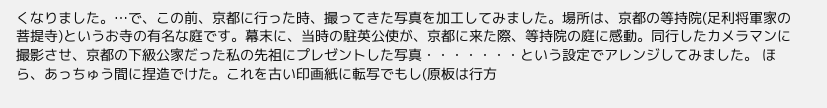くなりました。…で、この前、京都に行った時、撮ってきた写真を加工してみました。場所は、京都の等持院(足利将軍家の菩提寺)というお寺の有名な庭です。幕末に、当時の駐英公使が、京都に来た際、等持院の庭に感動。同行したカメラマンに撮影させ、京都の下級公家だった私の先祖にプレゼントした写真・・・・・・・という設定でアレンジしてみました。 ほら、あっちゅう間に捏造でけた。これを古い印画紙に転写でもし(原板は行方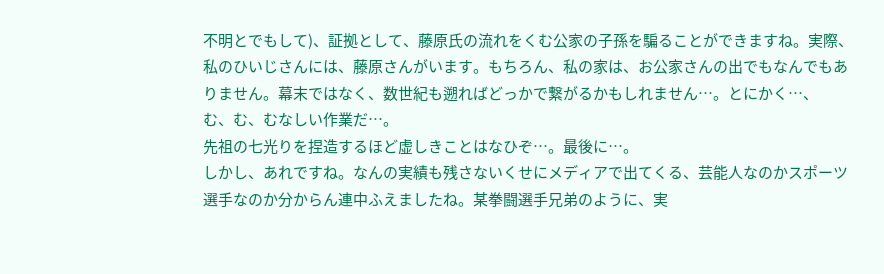不明とでもして)、証拠として、藤原氏の流れをくむ公家の子孫を騙ることができますね。実際、私のひいじさんには、藤原さんがいます。もちろん、私の家は、お公家さんの出でもなんでもありません。幕末ではなく、数世紀も遡ればどっかで繋がるかもしれません…。とにかく…、
む、む、むなしい作業だ…。
先祖の七光りを捏造するほど虚しきことはなひぞ…。最後に…。
しかし、あれですね。なんの実績も残さないくせにメディアで出てくる、芸能人なのかスポーツ選手なのか分からん連中ふえましたね。某拳闘選手兄弟のように、実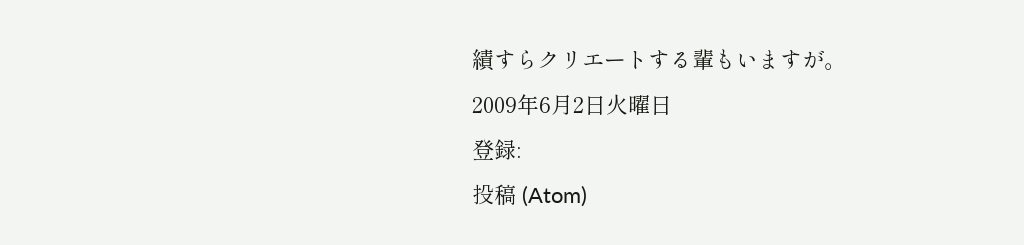績すらクリエートする輩もいますが。
2009年6月2日火曜日
登録:
投稿 (Atom)